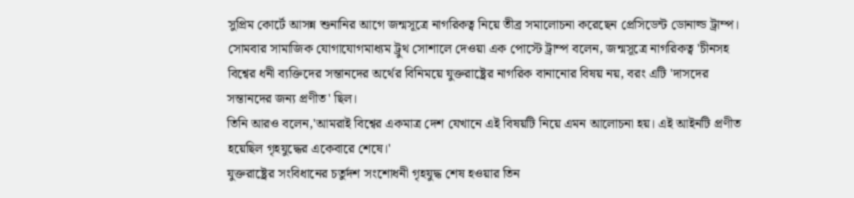সুপ্রিম কোর্টে আসন্ন শুনানির আগে জন্মসূত্রে নাগরিকত্ব নিয়ে তীব্র সমালোচনা করেছেন প্রেসিডেন্ট ডোনাল্ড ট্রাম্প। সোমবার সামাজিক যোগাযোগমাধ্যম ট্রুথ সোশালে দেওয়া এক পোস্টে ট্রাম্প বলেন, জন্মসূত্রে নাগরিকত্ব 'চীনসহ বিশ্বের ধনী ব্যক্তিদের সন্তানদের অর্থের বিনিময়ে যুক্তরাষ্ট্রের নাগরিক বানানোর বিষয় নয়, বরং এটি 'দাসদের সন্তানদের জন্য প্রণীত' ছিল।
তিনি আরও বলেন,'আমরাই বিশ্বের একমাত্র দেশ যেখানে এই বিষয়টি নিয়ে এমন আলোচনা হয়। এই আইনটি প্রণীত হয়েছিল গৃহযুদ্ধের একেবারে শেষে।'
যুক্তরাষ্ট্রের সংবিধানের চতুর্দশ সংশোধনী গৃহযুদ্ধ শেষ হওয়ার তিন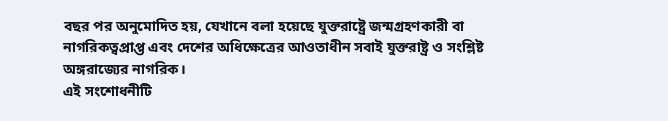বছর পর অনুমোদিত হয়, যেখানে বলা হয়েছে যুক্তরাষ্ট্রে জন্মগ্রহণকারী বা নাগরিকত্বপ্রাপ্ত এবং দেশের অধিক্ষেত্রের আওতাধীন সবাই যুক্তরাষ্ট্র ও সংশ্লিষ্ট অঙ্গরাজ্যের নাগরিক।
এই সংশোধনীটি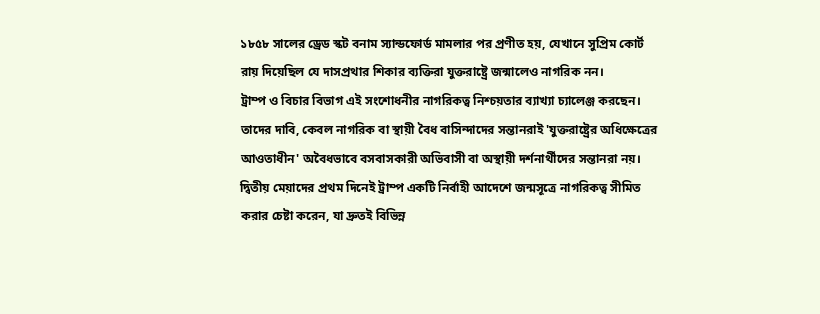১৮৫৮ সালের ড্রেড স্কট বনাম স্যান্ডফোর্ড মামলার পর প্রণীত হয়, যেখানে সুপ্রিম কোর্ট রায় দিয়েছিল যে দাসপ্রথার শিকার ব্যক্তিরা যুক্তরাষ্ট্রে জন্মালেও নাগরিক নন।
ট্রাম্প ও বিচার বিভাগ এই সংশোধনীর নাগরিকত্ব নিশ্চয়তার ব্যাখ্যা চ্যালেঞ্জ করছেন। তাদের দাবি, কেবল নাগরিক বা স্থায়ী বৈধ বাসিন্দাদের সন্তানরাই 'যুক্তরাষ্ট্রের অধিক্ষেত্রের আওতাধীন' অবৈধভাবে বসবাসকারী অভিবাসী বা অস্থায়ী দর্শনার্থীদের সন্তানরা নয়।
দ্বিতীয় মেয়াদের প্রথম দিনেই ট্রাম্প একটি নির্বাহী আদেশে জন্মসূত্রে নাগরিকত্ব সীমিত করার চেষ্টা করেন, যা দ্রুতই বিভিন্ন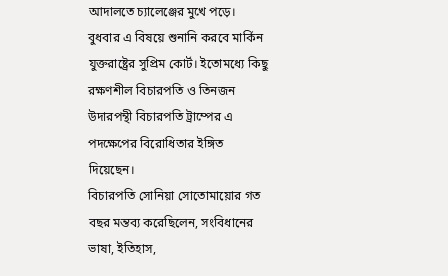আদালতে চ্যালেঞ্জের মুখে পড়ে।
বুধবার এ বিষয়ে শুনানি করবে মার্কিন যুক্তরাষ্ট্রের সুপ্রিম কোর্ট। ইতোমধ্যে কিছু রক্ষণশীল বিচারপতি ও তিনজন উদারপন্থী বিচারপতি ট্রাম্পের এ পদক্ষেপের বিরোধিতার ইঙ্গিত দিয়েছেন।
বিচারপতি সোনিয়া সোতোমায়োর গত বছর মন্তব্য করেছিলেন, সংবিধানের ভাষা, ইতিহাস,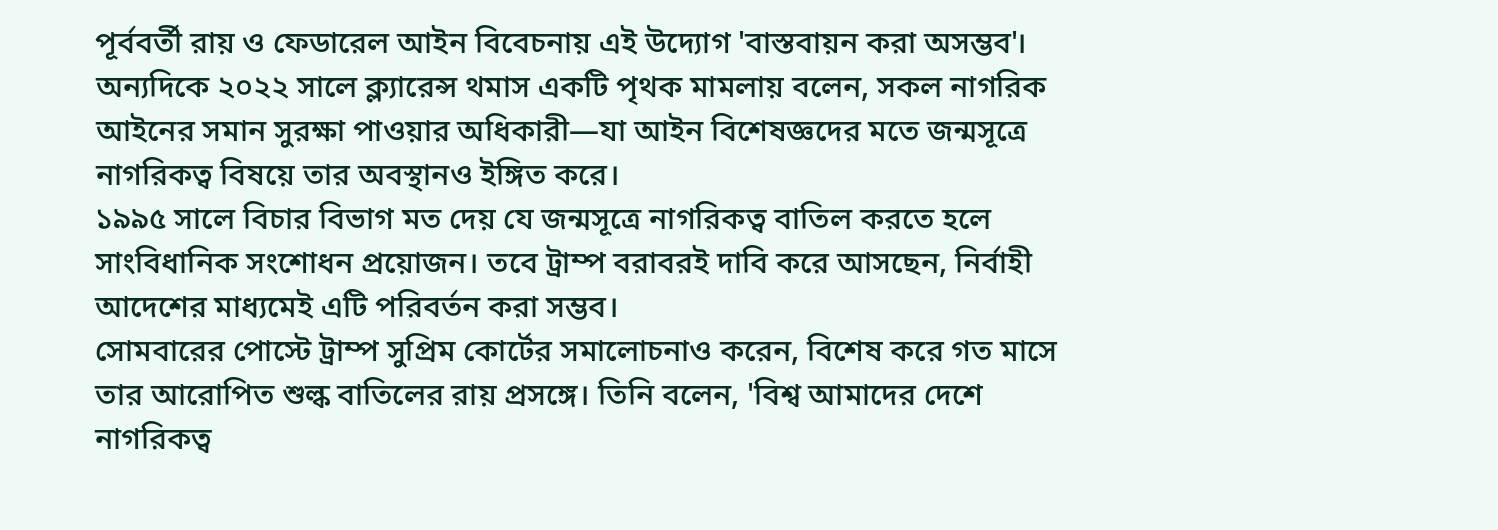পূর্ববর্তী রায় ও ফেডারেল আইন বিবেচনায় এই উদ্যোগ 'বাস্তবায়ন করা অসম্ভব'।
অন্যদিকে ২০২২ সালে ক্ল্যারেন্স থমাস একটি পৃথক মামলায় বলেন, সকল নাগরিক আইনের সমান সুরক্ষা পাওয়ার অধিকারী—যা আইন বিশেষজ্ঞদের মতে জন্মসূত্রে নাগরিকত্ব বিষয়ে তার অবস্থানও ইঙ্গিত করে।
১৯৯৫ সালে বিচার বিভাগ মত দেয় যে জন্মসূত্রে নাগরিকত্ব বাতিল করতে হলে সাংবিধানিক সংশোধন প্রয়োজন। তবে ট্রাম্প বরাবরই দাবি করে আসছেন, নির্বাহী আদেশের মাধ্যমেই এটি পরিবর্তন করা সম্ভব।
সোমবারের পোস্টে ট্রাম্প সুপ্রিম কোর্টের সমালোচনাও করেন, বিশেষ করে গত মাসে তার আরোপিত শুল্ক বাতিলের রায় প্রসঙ্গে। তিনি বলেন, 'বিশ্ব আমাদের দেশে নাগরিকত্ব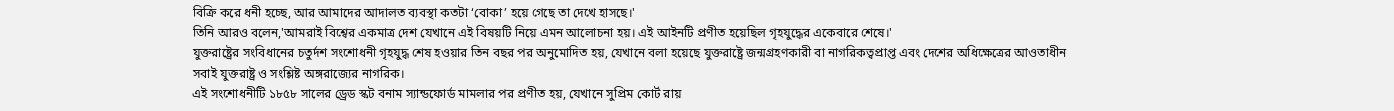বিক্রি করে ধনী হচ্ছে, আর আমাদের আদালত ব্যবস্থা কতটা ‘বোকা’ হয়ে গেছে তা দেখে হাসছে।'
তিনি আরও বলেন,'আমরাই বিশ্বের একমাত্র দেশ যেখানে এই বিষয়টি নিয়ে এমন আলোচনা হয়। এই আইনটি প্রণীত হয়েছিল গৃহযুদ্ধের একেবারে শেষে।'
যুক্তরাষ্ট্রের সংবিধানের চতুর্দশ সংশোধনী গৃহযুদ্ধ শেষ হওয়ার তিন বছর পর অনুমোদিত হয়, যেখানে বলা হয়েছে যুক্তরাষ্ট্রে জন্মগ্রহণকারী বা নাগরিকত্বপ্রাপ্ত এবং দেশের অধিক্ষেত্রের আওতাধীন সবাই যুক্তরাষ্ট্র ও সংশ্লিষ্ট অঙ্গরাজ্যের নাগরিক।
এই সংশোধনীটি ১৮৫৮ সালের ড্রেড স্কট বনাম স্যান্ডফোর্ড মামলার পর প্রণীত হয়, যেখানে সুপ্রিম কোর্ট রায়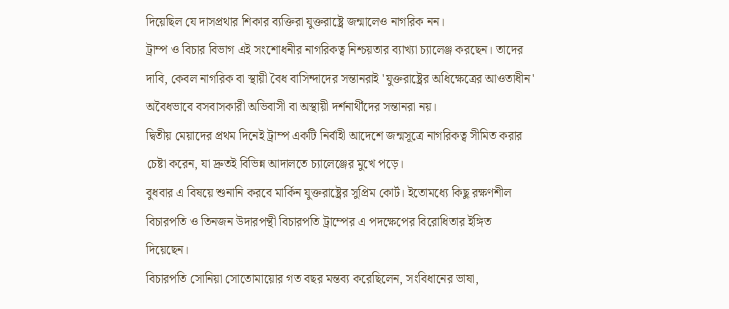দিয়েছিল যে দাসপ্রথার শিকার ব্যক্তিরা যুক্তরাষ্ট্রে জন্মালেও নাগরিক নন।
ট্রাম্প ও বিচার বিভাগ এই সংশোধনীর নাগরিকত্ব নিশ্চয়তার ব্যাখ্যা চ্যালেঞ্জ করছেন। তাদের দাবি, কেবল নাগরিক বা স্থায়ী বৈধ বাসিন্দাদের সন্তানরাই 'যুক্তরাষ্ট্রের অধিক্ষেত্রের আওতাধীন' অবৈধভাবে বসবাসকারী অভিবাসী বা অস্থায়ী দর্শনার্থীদের সন্তানরা নয়।
দ্বিতীয় মেয়াদের প্রথম দিনেই ট্রাম্প একটি নির্বাহী আদেশে জন্মসূত্রে নাগরিকত্ব সীমিত করার চেষ্টা করেন, যা দ্রুতই বিভিন্ন আদালতে চ্যালেঞ্জের মুখে পড়ে।
বুধবার এ বিষয়ে শুনানি করবে মার্কিন যুক্তরাষ্ট্রের সুপ্রিম কোর্ট। ইতোমধ্যে কিছু রক্ষণশীল বিচারপতি ও তিনজন উদারপন্থী বিচারপতি ট্রাম্পের এ পদক্ষেপের বিরোধিতার ইঙ্গিত দিয়েছেন।
বিচারপতি সোনিয়া সোতোমায়োর গত বছর মন্তব্য করেছিলেন, সংবিধানের ভাষা,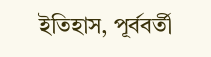ইতিহাস, পূর্ববর্তী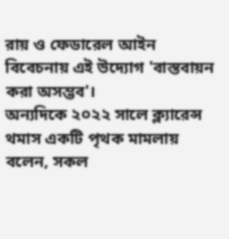রায় ও ফেডারেল আইন বিবেচনায় এই উদ্যোগ 'বাস্তবায়ন করা অসম্ভব'।
অন্যদিকে ২০২২ সালে ক্ল্যারেন্স থমাস একটি পৃথক মামলায় বলেন, সকল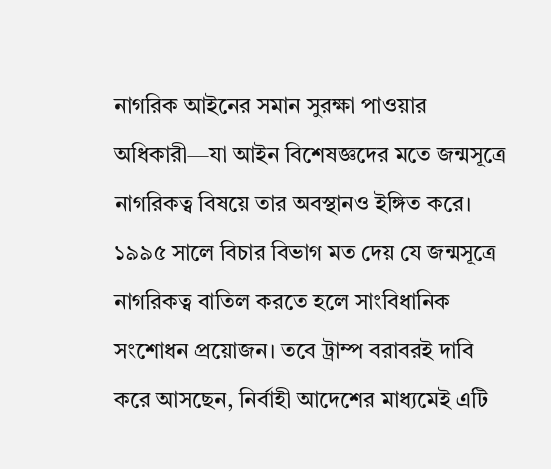নাগরিক আইনের সমান সুরক্ষা পাওয়ার অধিকারী—যা আইন বিশেষজ্ঞদের মতে জন্মসূত্রে নাগরিকত্ব বিষয়ে তার অবস্থানও ইঙ্গিত করে।
১৯৯৫ সালে বিচার বিভাগ মত দেয় যে জন্মসূত্রে নাগরিকত্ব বাতিল করতে হলে সাংবিধানিক সংশোধন প্রয়োজন। তবে ট্রাম্প বরাবরই দাবি করে আসছেন, নির্বাহী আদেশের মাধ্যমেই এটি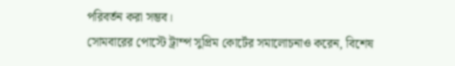পরিবর্তন করা সম্ভব।
সোমবারের পোস্টে ট্রাম্প সুপ্রিম কোর্টের সমালোচনাও করেন, বিশেষ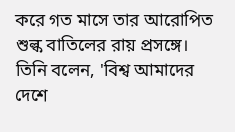করে গত মাসে তার আরোপিত শুল্ক বাতিলের রায় প্রসঙ্গে। তিনি বলেন, 'বিশ্ব আমাদের দেশে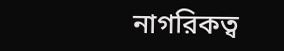নাগরিকত্ব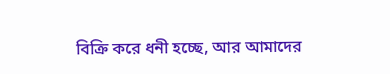বিক্রি করে ধনী হচ্ছে, আর আমাদের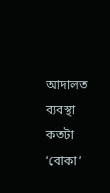আদালত ব্যবস্থা কতটা ‘বোকা’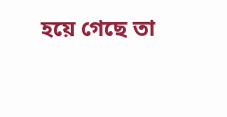হয়ে গেছে তা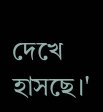দেখে হাসছে।'